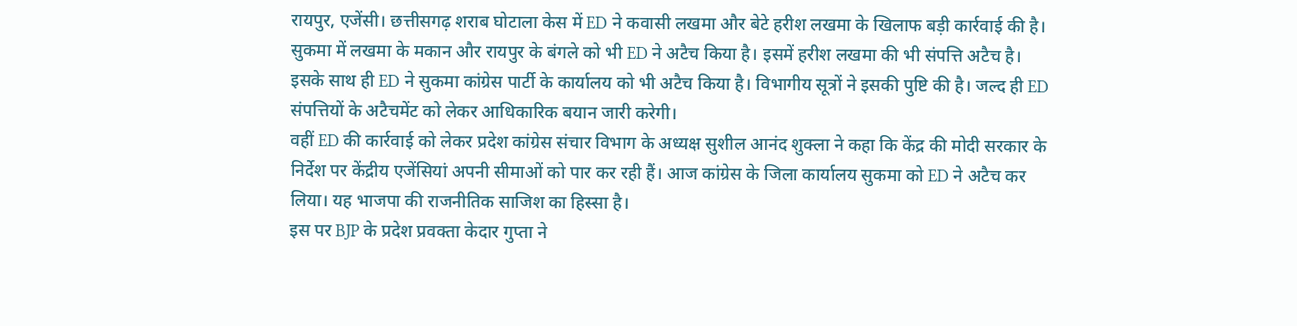रायपुर, एजेंसी। छत्तीसगढ़ शराब घोटाला केस में ED ने कवासी लखमा और बेटे हरीश लखमा के खिलाफ बड़ी कार्रवाई की है। सुकमा में लखमा के मकान और रायपुर के बंगले को भी ED ने अटैच किया है। इसमें हरीश लखमा की भी संपत्ति अटैच है।
इसके साथ ही ED ने सुकमा कांग्रेस पार्टी के कार्यालय को भी अटैच किया है। विभागीय सूत्रों ने इसकी पुष्टि की है। जल्द ही ED संपत्तियों के अटैचमेंट को लेकर आधिकारिक बयान जारी करेगी।
वहीं ED की कार्रवाई को लेकर प्रदेश कांग्रेस संचार विभाग के अध्यक्ष सुशील आनंद शुक्ला ने कहा कि केंद्र की मोदी सरकार के निर्देश पर केंद्रीय एजेंसियां अपनी सीमाओं को पार कर रही हैं। आज कांग्रेस के जिला कार्यालय सुकमा को ED ने अटैच कर लिया। यह भाजपा की राजनीतिक साजिश का हिस्सा है।
इस पर BJP के प्रदेश प्रवक्ता केदार गुप्ता ने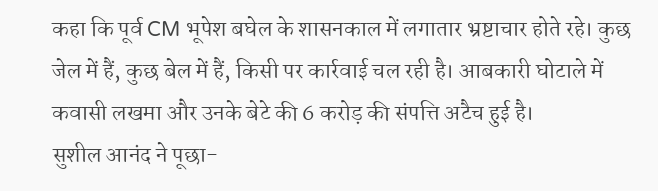कहा कि पूर्व CM भूपेश बघेल के शासनकाल में लगातार भ्रष्टाचार होते रहे। कुछ जेल में हैं, कुछ बेल में हैं, किसी पर कार्रवाई चल रही है। आबकारी घोटाले में कवासी लखमा और उनके बेटे की 6 करोड़ की संपत्ति अटैच हुई है।
सुशील आनंद ने पूछा-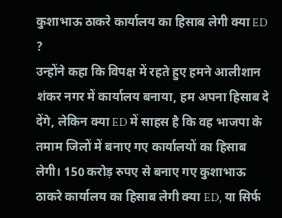कुशाभाऊ ठाकरे कार्यालय का हिसाब लेगी क्या ED ?
उन्होंने कहा कि विपक्ष में रहते हुए हमने आलीशान शंकर नगर में कार्यालय बनाया, हम अपना हिसाब दे देंगे, लेकिन क्या ED में साहस है कि वह भाजपा के तमाम जिलों में बनाए गए कार्यालयों का हिसाब लेगी। 150 करोड़ रुपए से बनाए गए कुशाभाऊ ठाकरे कार्यालय का हिसाब लेगी क्या ED, या सिर्फ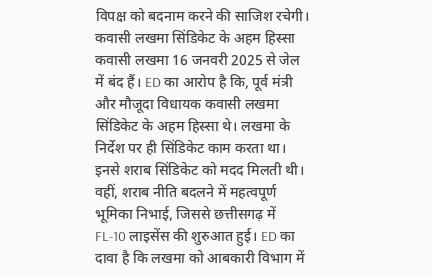विपक्ष को बदनाम करने की साजिश रचेगी।
कवासी लखमा सिंडिकेट के अहम हिस्सा
कवासी लखमा 16 जनवरी 2025 से जेल में बंद हैं। ED का आरोप है कि, पूर्व मंत्री और मौजूदा विधायक कवासी लखमा सिंडिकेट के अहम हिस्सा थे। लखमा के निर्देश पर ही सिंडिकेट काम करता था। इनसे शराब सिंडिकेट को मदद मिलती थी।
वहीं, शराब नीति बदलने में महत्वपूर्ण भूमिका निभाई, जिससे छत्तीसगढ़ में FL-10 लाइसेंस की शुरुआत हुई। ED का दावा है कि लखमा को आबकारी विभाग में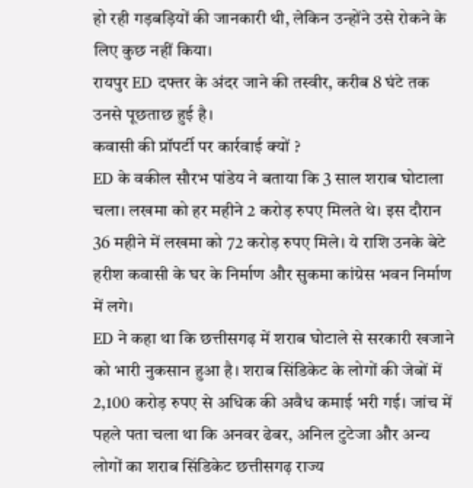हो रही गड़बड़ियों की जानकारी थी, लेकिन उन्होंने उसे रोकने के लिए कुछ नहीं किया।
रायपुर ED दफ्तर के अंदर जाने की तस्वीर, करीब 8 घंटे तक उनसे पूछताछ हुई है।
कवासी की प्रॉपर्टी पर कार्रवाई क्यों ?
ED के वकील सौरभ पांडेय ने बताया कि 3 साल शराब घोटाला चला। लखमा को हर महीने 2 करोड़ रुपए मिलते थे। इस दौरान 36 महीने में लखमा को 72 करोड़ रुपए मिले। ये राशि उनके बेटे हरीश कवासी के घर के निर्माण और सुकमा कांग्रेस भवन निर्माण में लगे।
ED ने कहा था कि छत्तीसगढ़ में शराब घोटाले से सरकारी खजाने को भारी नुकसान हुआ है। शराब सिंडिकेट के लोगों की जेबों में 2,100 करोड़ रुपए से अधिक की अवैध कमाई भरी गई। जांच में पहले पता चला था कि अनवर ढेबर, अनिल टुटेजा और अन्य लोगों का शराब सिंडिकेट छत्तीसगढ़ राज्य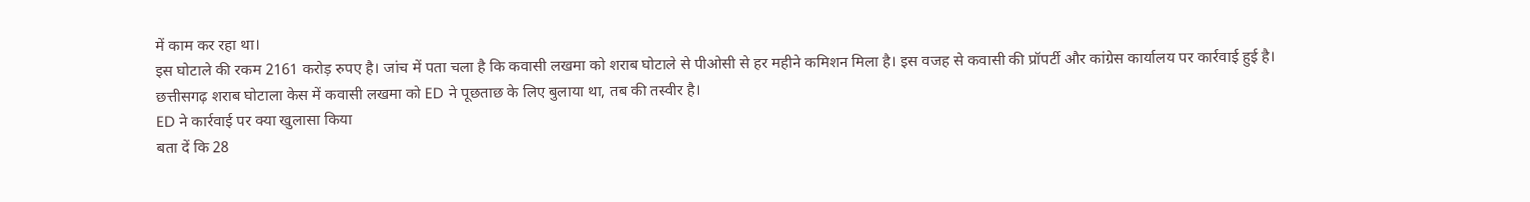में काम कर रहा था।
इस घोटाले की रकम 2161 करोड़ रुपए है। जांच में पता चला है कि कवासी लखमा को शराब घोटाले से पीओसी से हर महीने कमिशन मिला है। इस वजह से कवासी की प्रॉपर्टी और कांग्रेस कार्यालय पर कार्रवाई हुई है।
छत्तीसगढ़ शराब घोटाला केस में कवासी लखमा को ED ने पूछताछ के लिए बुलाया था, तब की तस्वीर है।
ED ने कार्रवाई पर क्या खुलासा किया
बता दें कि 28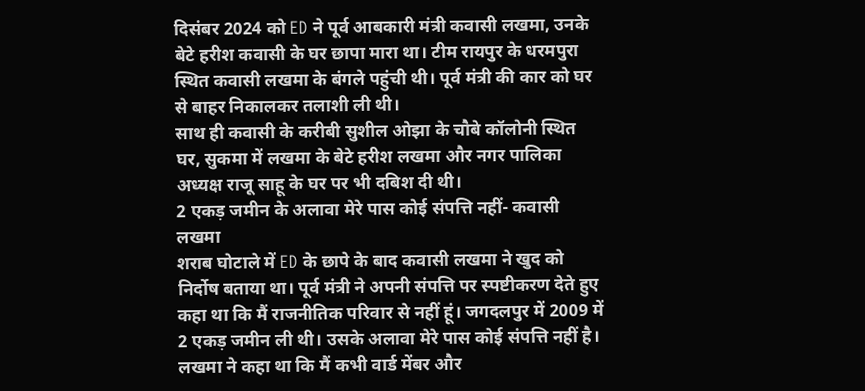दिसंबर 2024 को ED ने पूर्व आबकारी मंत्री कवासी लखमा, उनके बेटे हरीश कवासी के घर छापा मारा था। टीम रायपुर के धरमपुरा स्थित कवासी लखमा के बंगले पहुंची थी। पूर्व मंत्री की कार को घर से बाहर निकालकर तलाशी ली थी।
साथ ही कवासी के करीबी सुशील ओझा के चौबे कॉलोनी स्थित घर, सुकमा में लखमा के बेटे हरीश लखमा और नगर पालिका अध्यक्ष राजू साहू के घर पर भी दबिश दी थी।
2 एकड़ जमीन के अलावा मेरे पास कोई संपत्ति नहीं- कवासी लखमा
शराब घोटाले में ED के छापे के बाद कवासी लखमा ने खुद को निर्दोष बताया था। पूर्व मंत्री ने अपनी संपत्ति पर स्पष्टीकरण देते हुए कहा था कि मैं राजनीतिक परिवार से नहीं हूं। जगदलपुर में 2009 में 2 एकड़ जमीन ली थी। उसके अलावा मेरे पास कोई संपत्ति नहीं है।
लखमा ने कहा था कि मैं कभी वार्ड मेंबर और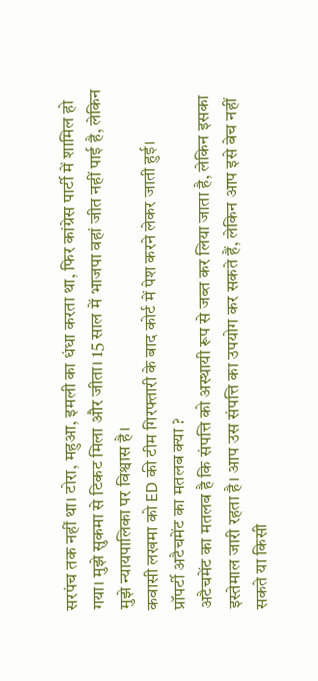सरपंच तक नहीं था। टोरा, महुआ, इमली का धंधा करता था, फिर कांग्रेस पार्टी में शामिल हो गया। मुझे सुकमा से टिकट मिला और जीता। 15 साल में भाजपा वहां जीत नहीं पाई है, लेकिन मुझे न्यायपालिका पर विश्वास है।
कवासी लखमा को ED की टीम गिरफ्तारी के बाद कोर्ट में पेश करने लेकर जाती हुई।
प्रॉपर्टी अटैचमेंट का मतलब क्या ?
अटैचमेंट का मतलब है कि संपत्ति को अस्थायी रूप से जब्त कर लिया जाता है, लेकिन इसका इस्तेमाल जारी रहता है। आप उस संपत्ति का उपयोग कर सकते हैं, लेकिन आप इसे बेच नहीं सकते या किसी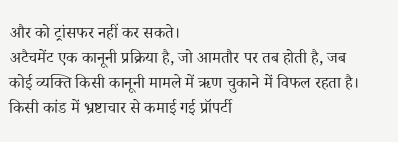और को ट्रांसफर नहीं कर सकते।
अटैचमेंट एक कानूनी प्रक्रिया है, जो आमतौर पर तब होती है, जब कोई व्यक्ति किसी कानूनी मामले में ऋण चुकाने में विफल रहता है। किसी कांड में भ्रष्टाचार से कमाई गई प्रॉपर्टी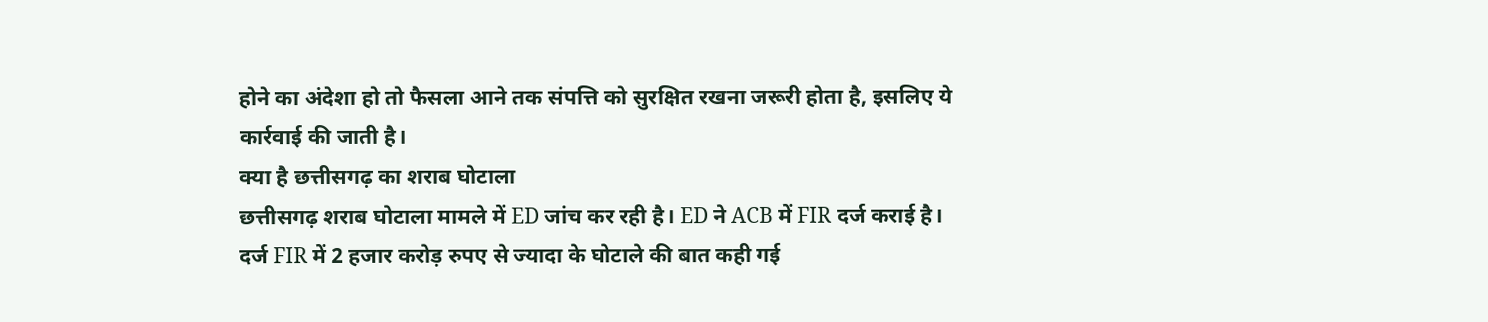होने का अंदेशा हो तो फैसला आने तक संपत्ति को सुरक्षित रखना जरूरी होता है, इसलिए ये कार्रवाई की जाती है।
क्या है छत्तीसगढ़ का शराब घोटाला
छत्तीसगढ़ शराब घोटाला मामले में ED जांच कर रही है। ED ने ACB में FIR दर्ज कराई है। दर्ज FIR में 2 हजार करोड़ रुपए से ज्यादा के घोटाले की बात कही गई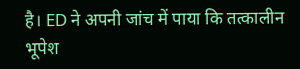है। ED ने अपनी जांच में पाया कि तत्कालीन भूपेश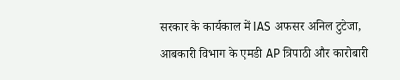सरकार के कार्यकाल में IAS अफसर अनिल टुटेजा, आबकारी विभाग के एमडी AP त्रिपाठी और कारोबारी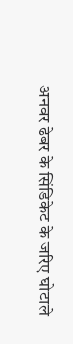अनवर ढेबर के सिंडिकेट के जरिए घोटाले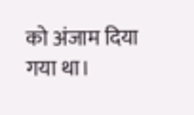को अंजाम दिया गया था।